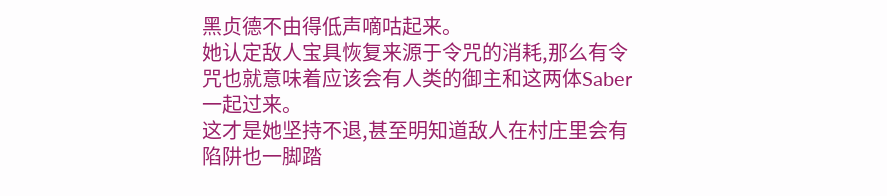黑贞德不由得低声嘀咕起来。
她认定敌人宝具恢复来源于令咒的消耗,那么有令咒也就意味着应该会有人类的御主和这两体Saber一起过来。
这才是她坚持不退,甚至明知道敌人在村庄里会有陷阱也一脚踏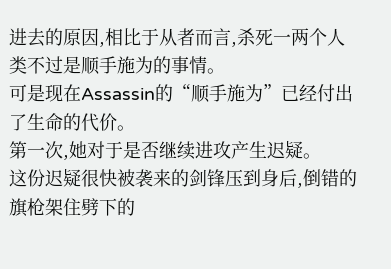进去的原因,相比于从者而言,杀死一两个人类不过是顺手施为的事情。
可是现在Assassin的“顺手施为”已经付出了生命的代价。
第一次,她对于是否继续进攻产生迟疑。
这份迟疑很快被袭来的剑锋压到身后,倒错的旗枪架住劈下的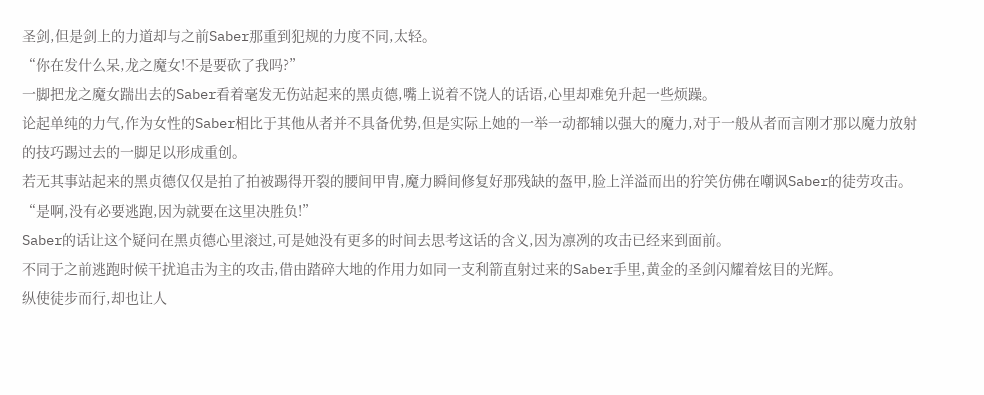圣剑,但是剑上的力道却与之前Saber那重到犯规的力度不同,太轻。
“你在发什么呆,龙之魔女!不是要砍了我吗?”
一脚把龙之魔女踹出去的Saber看着毫发无伤站起来的黑贞德,嘴上说着不饶人的话语,心里却难免升起一些烦躁。
论起单纯的力气,作为女性的Saber相比于其他从者并不具备优势,但是实际上她的一举一动都辅以强大的魔力,对于一般从者而言刚才那以魔力放射的技巧踢过去的一脚足以形成重创。
若无其事站起来的黑贞德仅仅是拍了拍被踢得开裂的腰间甲胄,魔力瞬间修复好那残缺的盔甲,脸上洋溢而出的狞笑仿佛在嘲讽Saber的徒劳攻击。
“是啊,没有必要逃跑,因为就要在这里决胜负!”
Saber的话让这个疑问在黑贞德心里滚过,可是她没有更多的时间去思考这话的含义,因为凛冽的攻击已经来到面前。
不同于之前逃跑时候干扰追击为主的攻击,借由踏碎大地的作用力如同一支利箭直射过来的Saber手里,黄金的圣剑闪耀着炫目的光辉。
纵使徒步而行,却也让人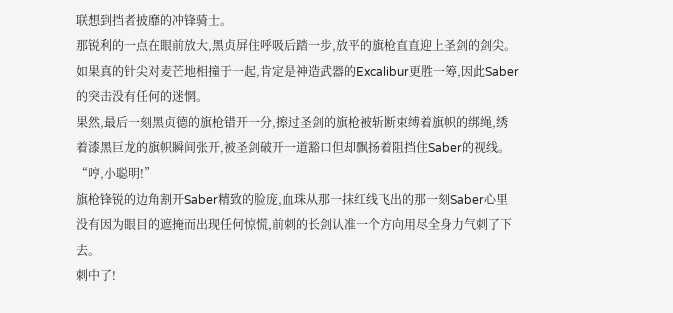联想到挡者披靡的冲锋骑士。
那锐利的一点在眼前放大,黑贞屏住呼吸后踏一步,放平的旗枪直直迎上圣剑的剑尖。
如果真的针尖对麦芒地相撞于一起,肯定是神造武器的Excalibur更胜一筹,因此Saber的突击没有任何的迷惘。
果然,最后一刻黑贞德的旗枪错开一分,擦过圣剑的旗枪被斩断束缚着旗帜的绑绳,绣着漆黑巨龙的旗帜瞬间张开,被圣剑破开一道豁口但却飘扬着阻挡住Saber的视线。
“哼,小聪明!”
旗枪锋锐的边角割开Saber精致的脸庞,血珠从那一抹红线飞出的那一刻Saber心里没有因为眼目的遮掩而出现任何惊慌,前刺的长剑认准一个方向用尽全身力气刺了下去。
刺中了!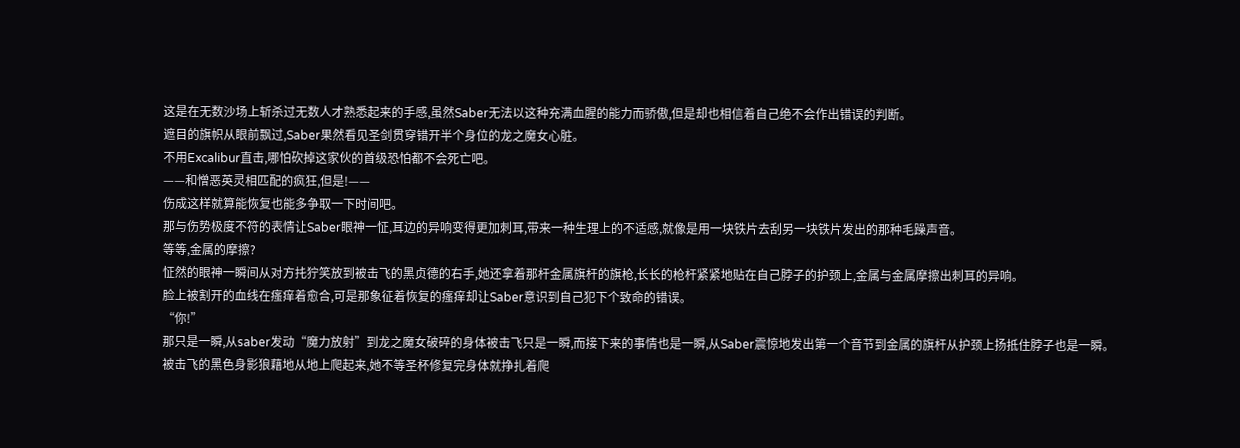这是在无数沙场上斩杀过无数人才熟悉起来的手感,虽然Saber无法以这种充满血腥的能力而骄傲,但是却也相信着自己绝不会作出错误的判断。
遮目的旗帜从眼前飘过,Saber果然看见圣剑贯穿错开半个身位的龙之魔女心脏。
不用Excalibur直击,哪怕砍掉这家伙的首级恐怕都不会死亡吧。
——和憎恶英灵相匹配的疯狂,但是!——
伤成这样就算能恢复也能多争取一下时间吧。
那与伤势极度不符的表情让Saber眼神一怔,耳边的异响变得更加刺耳,带来一种生理上的不适感,就像是用一块铁片去刮另一块铁片发出的那种毛躁声音。
等等,金属的摩擦?
怔然的眼神一瞬间从对方扥狞笑放到被击飞的黑贞德的右手,她还拿着那杆金属旗杆的旗枪,长长的枪杆紧紧地贴在自己脖子的护颈上,金属与金属摩擦出刺耳的异响。
脸上被割开的血线在瘙痒着愈合,可是那象征着恢复的瘙痒却让Saber意识到自己犯下个致命的错误。
“你!”
那只是一瞬,从saber发动“魔力放射”到龙之魔女破碎的身体被击飞只是一瞬,而接下来的事情也是一瞬,从Saber震惊地发出第一个音节到金属的旗杆从护颈上扬抵住脖子也是一瞬。
被击飞的黑色身影狼藉地从地上爬起来,她不等圣杯修复完身体就挣扎着爬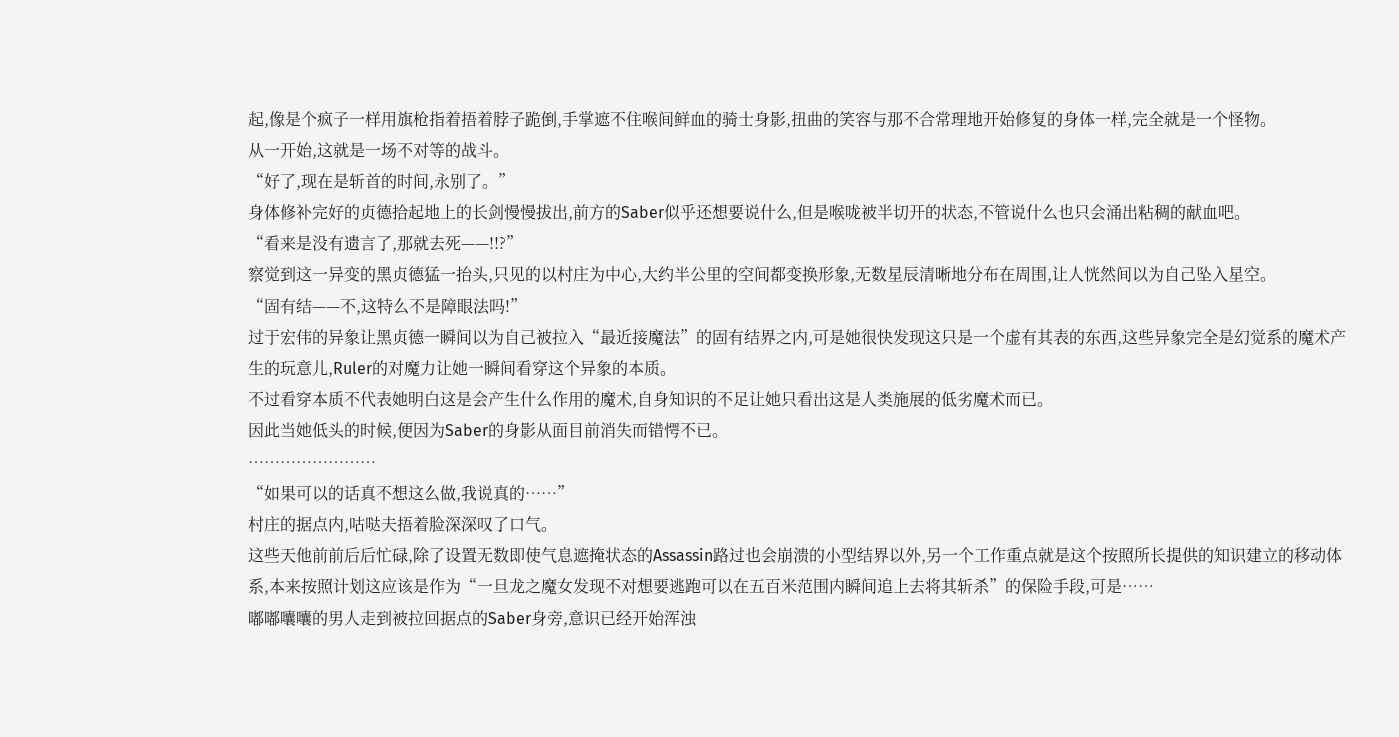起,像是个疯子一样用旗枪指着捂着脖子跪倒,手掌遮不住喉间鲜血的骑士身影,扭曲的笑容与那不合常理地开始修复的身体一样,完全就是一个怪物。
从一开始,这就是一场不对等的战斗。
“好了,现在是斩首的时间,永别了。”
身体修补完好的贞德拾起地上的长剑慢慢拔出,前方的Saber似乎还想要说什么,但是喉咙被半切开的状态,不管说什么也只会涌出粘稠的献血吧。
“看来是没有遗言了,那就去死——!!?”
察觉到这一异变的黑贞德猛一抬头,只见的以村庄为中心,大约半公里的空间都变换形象,无数星辰清晰地分布在周围,让人恍然间以为自己坠入星空。
“固有结——不,这特么不是障眼法吗!”
过于宏伟的异象让黑贞德一瞬间以为自己被拉入“最近接魔法”的固有结界之内,可是她很快发现这只是一个虚有其表的东西,这些异象完全是幻觉系的魔术产生的玩意儿,Ruler的对魔力让她一瞬间看穿这个异象的本质。
不过看穿本质不代表她明白这是会产生什么作用的魔术,自身知识的不足让她只看出这是人类施展的低劣魔术而已。
因此当她低头的时候,便因为Saber的身影从面目前消失而错愕不已。
……………………
“如果可以的话真不想这么做,我说真的……”
村庄的据点内,咕哒夫捂着脸深深叹了口气。
这些天他前前后后忙碌,除了设置无数即使气息遮掩状态的Assassin路过也会崩溃的小型结界以外,另一个工作重点就是这个按照所长提供的知识建立的移动体系,本来按照计划这应该是作为“一旦龙之魔女发现不对想要逃跑可以在五百米范围内瞬间追上去将其斩杀”的保险手段,可是……
嘟嘟囔囔的男人走到被拉回据点的Saber身旁,意识已经开始浑浊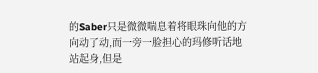的Saber只是微微喘息着将眼珠向他的方向动了动,而一旁一脸担心的玛修听话地站起身,但是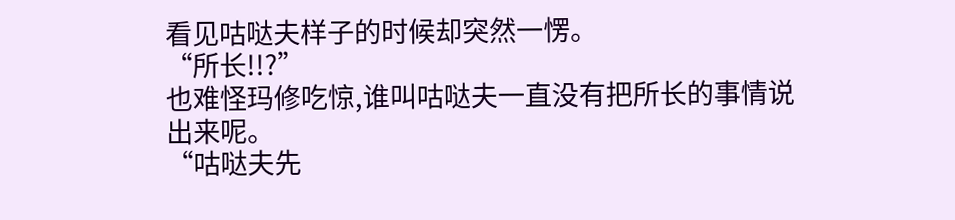看见咕哒夫样子的时候却突然一愣。
“所长!!?”
也难怪玛修吃惊,谁叫咕哒夫一直没有把所长的事情说出来呢。
“咕哒夫先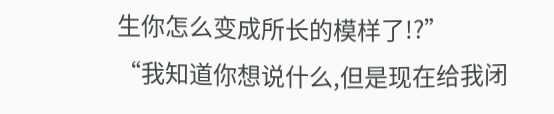生你怎么变成所长的模样了!?”
“我知道你想说什么,但是现在给我闭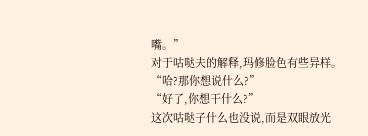嘴。”
对于咕哒夫的解释,玛修脸色有些异样。
“哈?那你想说什么?”
“好了,你想干什么?”
这次咕哒子什么也没说,而是双眼放光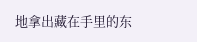地拿出藏在手里的东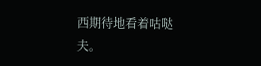西期待地看着咕哒夫。